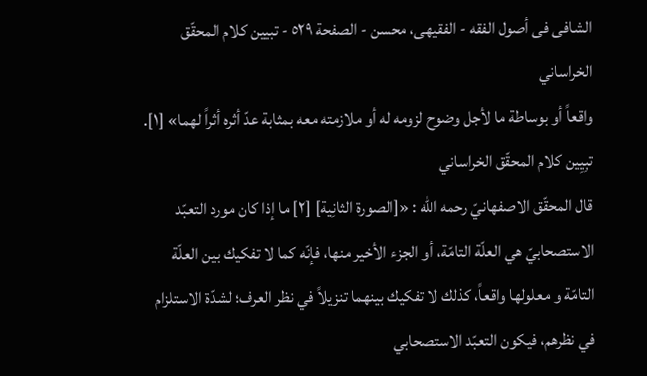الشافی فی أصول الفقه - الفقیهی، محسن - الصفحة ٥٢٩ - تبیین کلام المحقّق الخراساني
واقعاً أو بوساطة ما لأجل وضوح لزومه له أو ملازمته معه بمثابة عدّ أثره أثراً لهما» [١].
تبِیِین کلام المحقّق الخراساني
قال المحقّق الاصفهانيّ رحمه الله : «[الصورة الثانِیة] [٢] ما إذا كان مورد التعبّد الاستصحابيّ هي العلّة التامّة، أو الجزء الأخير منها، فإنّه كما لا تفكيك بين العلّة التامّة و معلولها واقعاً، كذلك لا تفكيك بينهما تنزيلاً في نظر العرف؛ لشدّة الاستلزام في نظرهم، فيكون التعبّد الاستصحابي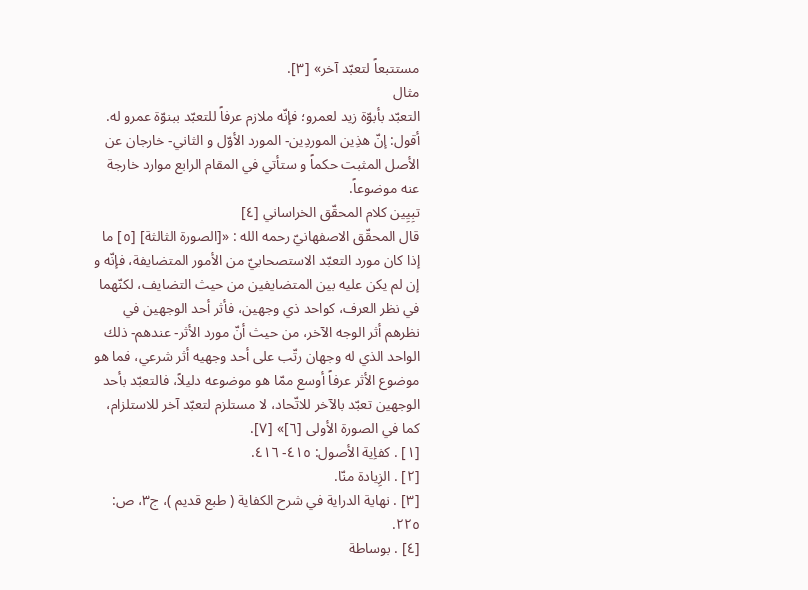مستتبعاً لتعبّد آخر» [٣].
مثال
التعبّد بأبوّة زيد لعمرو؛ فإنّه ملازم عرفاً للتعبّد ببنوّة عمرو له.
أقول: إنّ هذِین الموردِین- المورد الأوّل و الثاني- خارجان عن الأصل المثبت حکماً و ستأتي في المقام الرابع موارد خارجة عنه موضوعاً.
تبِیِین کلام المحقّق الخراساني [٤]
قال المحقّق الاصفهانيّ رحمه الله : «[الصورة الثالثة] [٥] ما إذا كان مورد التعبّد الاستصحابيّ من الأمور المتضايفة، فإنّه و إن لم يكن عليه بين المتضايفين من حيث التضايف، لكنّهما في نظر العرف، كواحد ذي وجهين، فأثر أحد الوجهين في نظرهم أثر الوجه الآخر، من حيث أنّ مورد الأثر- عندهم- ذلك الواحد الذي له وجهان رتّب على أحد وجهيه أثر شرعي، فما هو موضوع الأثر عرفاً أوسع ممّا هو موضوعه دليلاً، فالتعبّد بأحد الوجهين تعبّد بالآخر للاتّحاد، لا مستلزم لتعبّد آخر للاستلزام، كما في الصورة الأولى [٦]» [٧].
[١] . کفاِیة الأصول: ٤١٥- ٤١٦.
[٢] . الزِیادة منّا.
[٣] . نهاية الدراية في شرح الكفاية ( طبع قديم )، ج٣، ص: ٢٢٥.
[٤] . بوساطة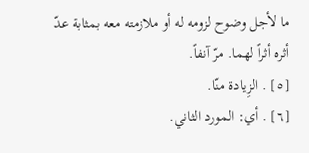ما لأجل وضوح لزومه له أو ملازمته معه بمثابة عدّ أثره أثراً لهما. مرّ آنفاً.
[٥] . الزِیادة منّا.
[٦] . أي: المورد الثاني.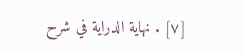[٧] . نهاية الدراية في شرح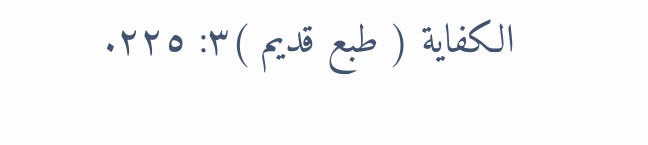الكفاية ( طبع قديم )٣: ٢٢٥.